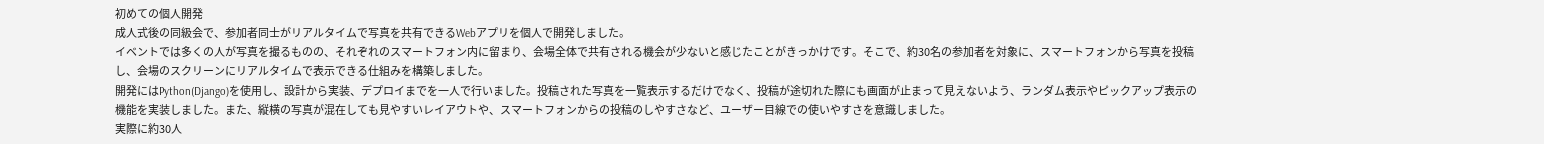初めての個人開発
成人式後の同級会で、参加者同士がリアルタイムで写真を共有できるWebアプリを個人で開発しました。
イベントでは多くの人が写真を撮るものの、それぞれのスマートフォン内に留まり、会場全体で共有される機会が少ないと感じたことがきっかけです。そこで、約30名の参加者を対象に、スマートフォンから写真を投稿し、会場のスクリーンにリアルタイムで表示できる仕組みを構築しました。
開発にはPython(Django)を使用し、設計から実装、デプロイまでを一人で行いました。投稿された写真を一覧表示するだけでなく、投稿が途切れた際にも画面が止まって見えないよう、ランダム表示やピックアップ表示の機能を実装しました。また、縦横の写真が混在しても見やすいレイアウトや、スマートフォンからの投稿のしやすさなど、ユーザー目線での使いやすさを意識しました。
実際に約30人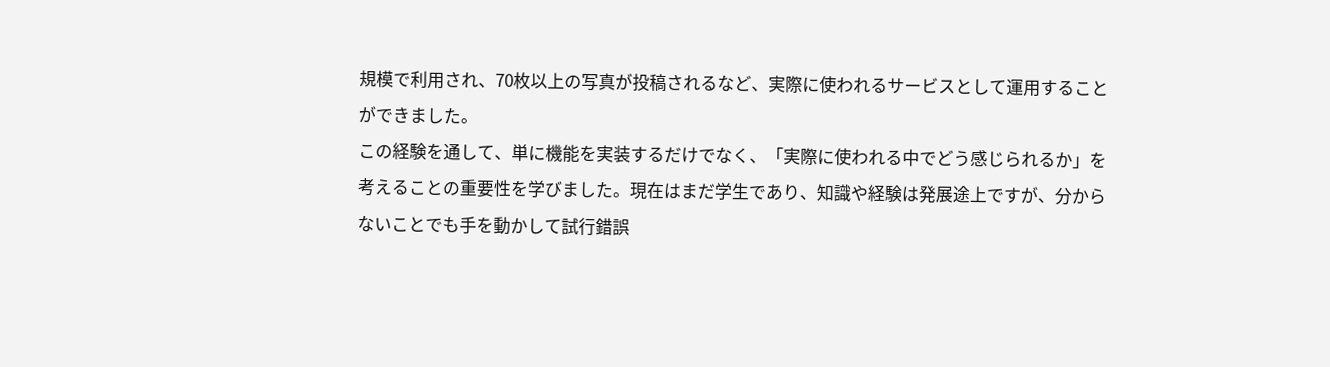規模で利用され、70枚以上の写真が投稿されるなど、実際に使われるサービスとして運用することができました。
この経験を通して、単に機能を実装するだけでなく、「実際に使われる中でどう感じられるか」を考えることの重要性を学びました。現在はまだ学生であり、知識や経験は発展途上ですが、分からないことでも手を動かして試行錯誤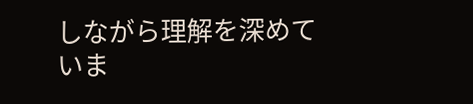しながら理解を深めていま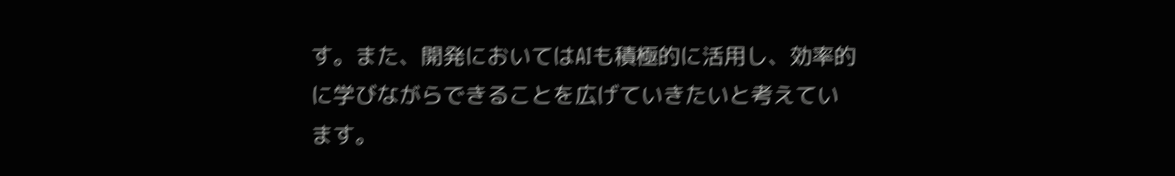す。また、開発においてはAIも積極的に活用し、効率的に学びながらできることを広げていきたいと考えています。